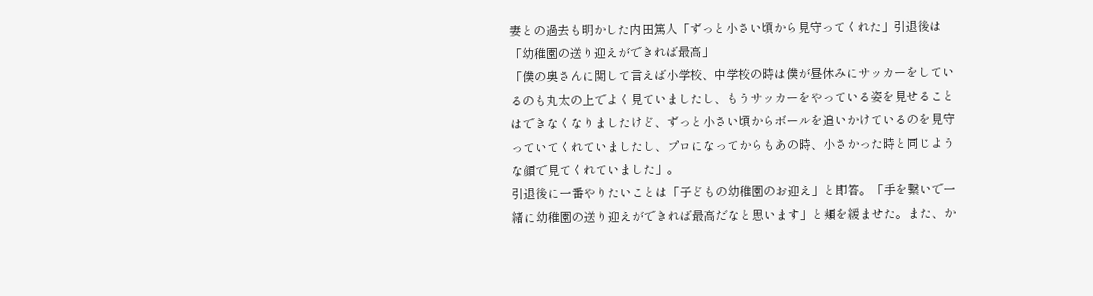妻との過去も明かした内田篤人「ずっと小さい頃から見守ってくれた」引退後は「幼稚園の送り迎えができれば最高」
「僕の奥さんに関して言えば小学校、中学校の時は僕が昼休みにサッカーをしているのも丸太の上でよく見ていましたし、もうサッカーをやっている姿を見せることはできなくなりましたけど、ずっと小さい頃からボールを追いかけているのを見守っていてくれていましたし、プロになってからもあの時、小さかった時と同じような顔で見てくれていました」。
引退後に一番やりたいことは「子どもの幼稚園のお迎え」と即答。「手を繋いで一緒に幼稚園の送り迎えができれば最高だなと思います」と頬を緩ませた。また、か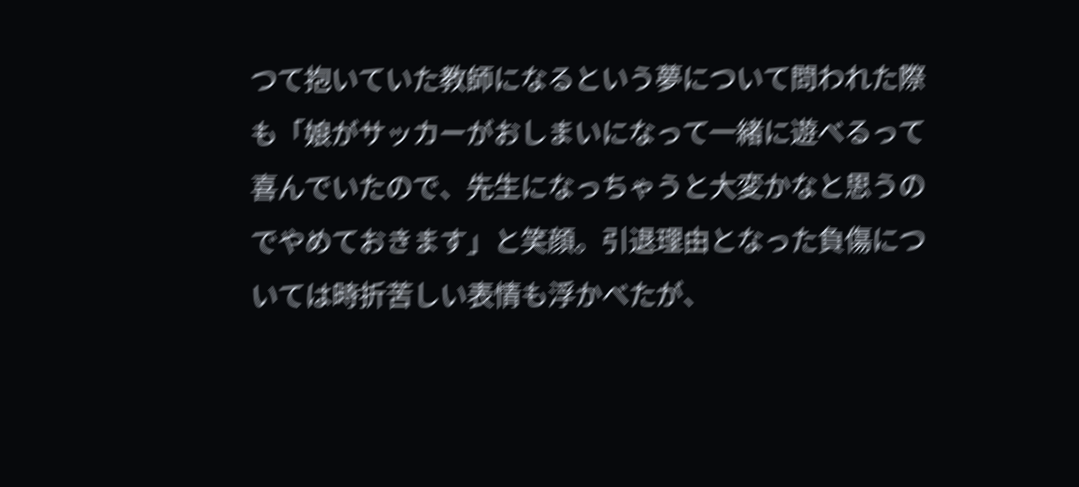つて抱いていた教師になるという夢について問われた際も「娘がサッカーがおしまいになって一緒に遊べるって喜んでいたので、先生になっちゃうと大変かなと思うのでやめておきます」と笑顔。引退理由となった負傷については時折苦しい表情も浮かべたが、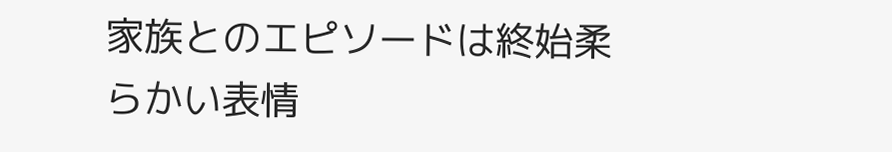家族とのエピソードは終始柔らかい表情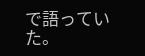で語っていた。